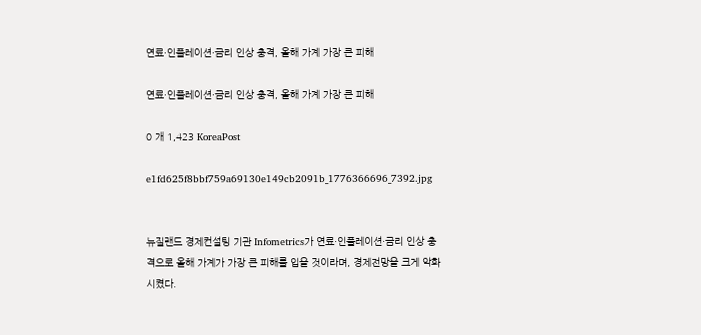연료·인플레이션·금리 인상 충격, 올해 가계 가장 큰 피해

연료·인플레이션·금리 인상 충격, 올해 가계 가장 큰 피해

0 개 1,423 KoreaPost

e1fd625f8bbf759a69130e149cb2091b_1776366696_7392.jpg


뉴질랜드 경제컨설팅 기관 Infometrics가 연료·인플레이션·금리 인상 충격으로 올해 가계가 가장 큰 피해를 입을 것이라며, 경제전망을 크게 악화시켰다.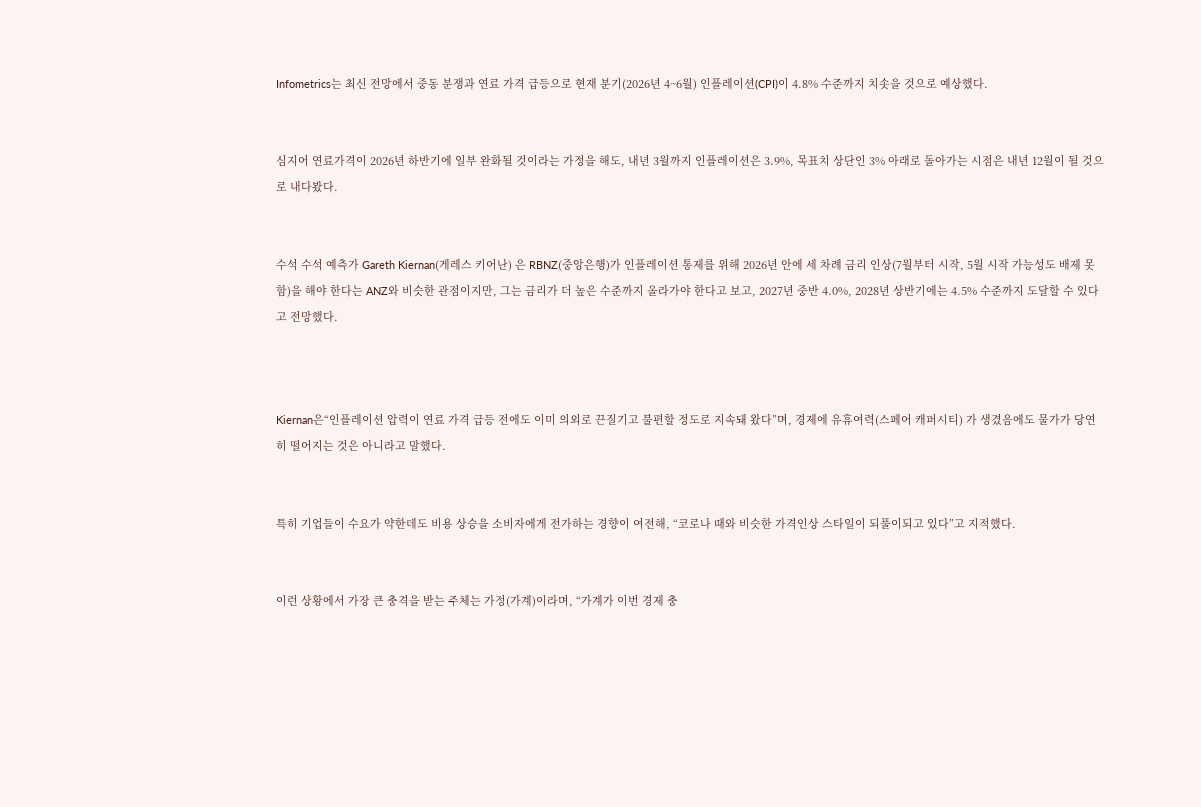Infometrics는 최신 전망에서 중동 분쟁과 연료 가격 급등으로 현재 분기(2026년 4~6월) 인플레이션(CPI)이 4.8% 수준까지 치솟을 것으로 예상했다.


심지어 연료가격이 2026년 하반기에 일부 완화될 것이라는 가정을 해도, 내년 3월까지 인플레이션은 3.9%, 목표치 상단인 3% 아래로 돌아가는 시점은 내년 12월이 될 것으로 내다봤다.


수석 수석 예측가 Gareth Kiernan(게레스 키어난) 은 RBNZ(중앙은행)가 인플레이션 통제를 위해 2026년 안에 세 차례 금리 인상(7월부터 시작, 5월 시작 가능성도 배제 못 함)을 해야 한다는 ANZ와 비슷한 관점이지만, 그는 금리가 더 높은 수준까지 올라가야 한다고 보고, 2027년 중반 4.0%, 2028년 상반기에는 4.5% 수준까지 도달할 수 있다고 전망했다.



Kiernan은“인플레이션 압력이 연료 가격 급등 전에도 이미 의외로 끈질기고 불편할 정도로 지속돼 왔다”며, 경제에 유휴여력(스페어 캐퍼시티) 가 생겼음에도 물가가 당연히 떨어지는 것은 아니라고 말했다.


특히 기업들이 수요가 약한데도 비용 상승을 소비자에게 전가하는 경향이 여전해, “코로나 때와 비슷한 가격인상 스타일이 되풀이되고 있다”고 지적했다.


이런 상황에서 가장 큰 충격을 받는 주체는 가정(가계)이라며, “가계가 이번 경제 충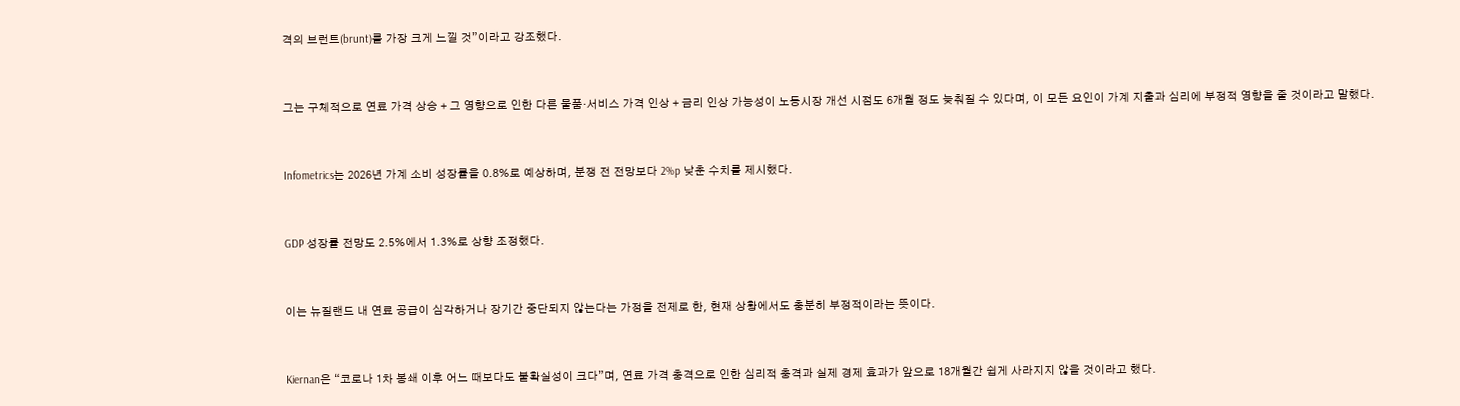격의 브런트(brunt)를 가장 크게 느낄 것”이라고 강조했다.


그는 구체적으로 연료 가격 상승 + 그 영향으로 인한 다른 물품·서비스 가격 인상 + 금리 인상 가능성이 노동시장 개선 시점도 6개월 정도 늦춰질 수 있다며, 이 모든 요인이 가계 지출과 심리에 부정적 영향을 줄 것이라고 말했다.


Infometrics는 2026년 가계 소비 성장률을 0.8%로 예상하며, 분쟁 전 전망보다 2%p 낮춘 수치를 제시했다.


GDP 성장률 전망도 2.5%에서 1.3%로 상향 조정했다.


이는 뉴질랜드 내 연료 공급이 심각하거나 장기간 중단되지 않는다는 가정을 전제로 한, 현재 상황에서도 충분히 부정적이라는 뜻이다.


Kiernan은 “코로나 1차 봉쇄 이후 어느 때보다도 불확실성이 크다”며, 연료 가격 충격으로 인한 심리적 충격과 실제 경제 효과가 앞으로 18개월간 쉽게 사라지지 않을 것이라고 했다.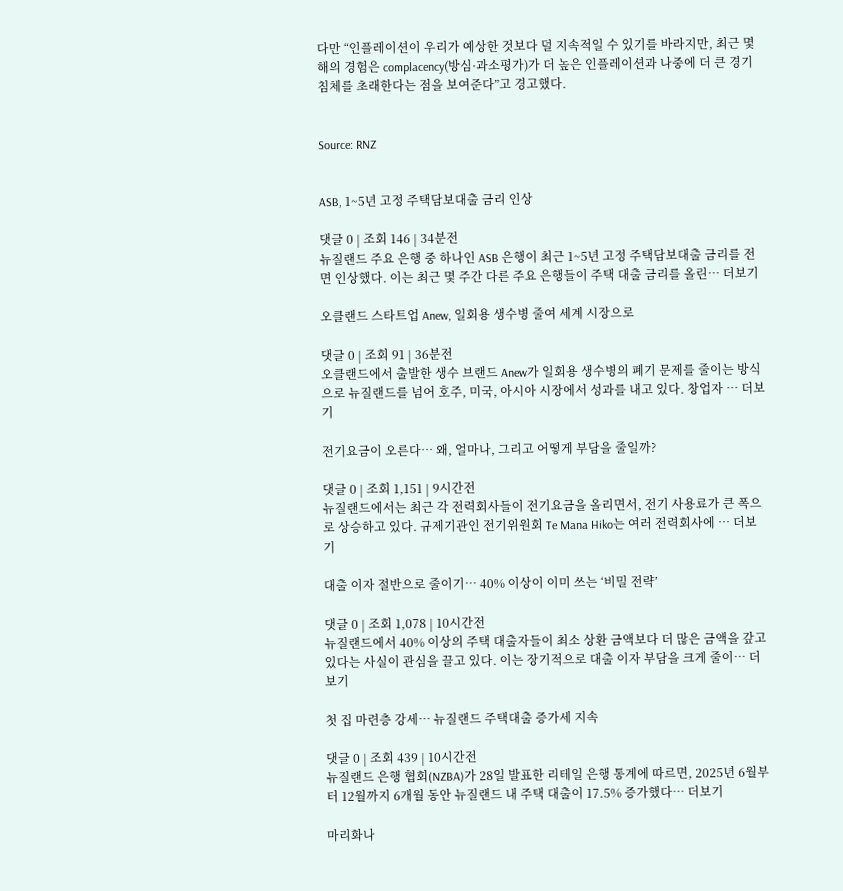다만 “인플레이션이 우리가 예상한 것보다 덜 지속적일 수 있기를 바라지만, 최근 몇 해의 경험은 complacency(방심·과소평가)가 더 높은 인플레이션과 나중에 더 큰 경기침체를 초래한다는 점을 보여준다”고 경고했다.


Source: RNZ


ASB, 1~5년 고정 주택담보대출 금리 인상

댓글 0 | 조회 146 | 34분전
뉴질랜드 주요 은행 중 하나인 ASB 은행이 최근 1~5년 고정 주택담보대출 금리를 전면 인상했다. 이는 최근 몇 주간 다른 주요 은행들이 주택 대출 금리를 올린… 더보기

오클랜드 스타트업 Anew, 일회용 생수병 줄여 세계 시장으로

댓글 0 | 조회 91 | 36분전
오클랜드에서 출발한 생수 브랜드 Anew가 일회용 생수병의 폐기 문제를 줄이는 방식으로 뉴질랜드를 넘어 호주, 미국, 아시아 시장에서 성과를 내고 있다. 창업자 … 더보기

전기요금이 오른다… 왜, 얼마나, 그리고 어떻게 부담을 줄일까?

댓글 0 | 조회 1,151 | 9시간전
뉴질랜드에서는 최근 각 전력회사들이 전기요금을 올리면서, 전기 사용료가 큰 폭으로 상승하고 있다. 규제기관인 전기위원회 Te Mana Hiko는 여러 전력회사에 … 더보기

대출 이자 절반으로 줄이기… 40% 이상이 이미 쓰는 ‘비밀 전략’

댓글 0 | 조회 1,078 | 10시간전
뉴질랜드에서 40% 이상의 주택 대출자들이 최소 상환 금액보다 더 많은 금액을 갚고 있다는 사실이 관심을 끌고 있다. 이는 장기적으로 대출 이자 부담을 크게 줄이… 더보기

첫 집 마련층 강세… 뉴질랜드 주택대출 증가세 지속

댓글 0 | 조회 439 | 10시간전
뉴질랜드 은행 협회(NZBA)가 28일 발표한 리테일 은행 통계에 따르면, 2025년 6월부터 12월까지 6개월 동안 뉴질랜드 내 주택 대출이 17.5% 증가했다… 더보기

마리화나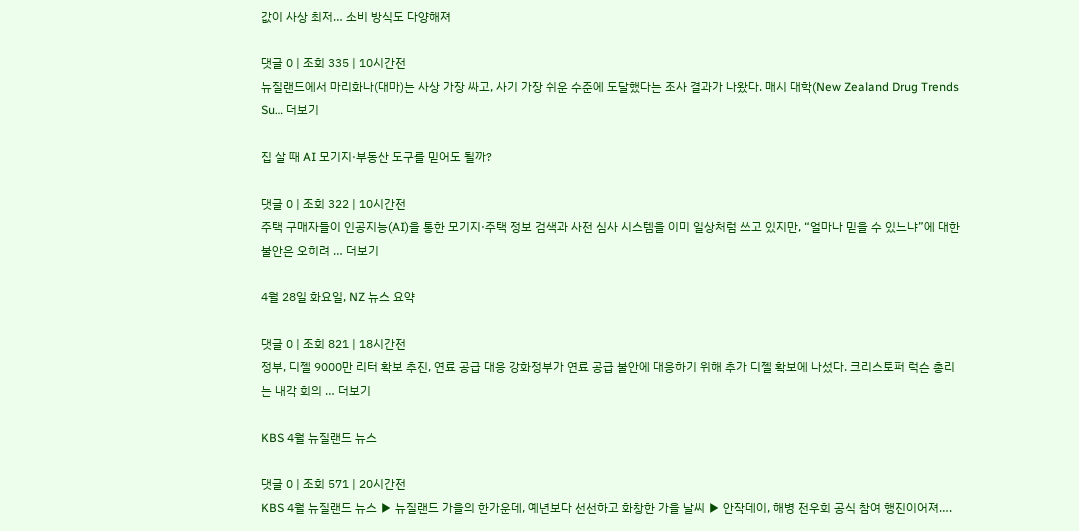값이 사상 최저… 소비 방식도 다양해져

댓글 0 | 조회 335 | 10시간전
뉴질랜드에서 마리화나(대마)는 사상 가장 싸고, 사기 가장 쉬운 수준에 도달했다는 조사 결과가 나왔다. 매시 대학(New Zealand Drug Trends Su… 더보기

집 살 때 AI 모기지·부동산 도구를 믿어도 될까?

댓글 0 | 조회 322 | 10시간전
주택 구매자들이 인공지능(AI)을 통한 모기지·주택 정보 검색과 사전 심사 시스템을 이미 일상처럼 쓰고 있지만, “얼마나 믿을 수 있느냐”에 대한 불안은 오히려 … 더보기

4월 28일 화요일, NZ 뉴스 요약

댓글 0 | 조회 821 | 18시간전
정부, 디젤 9000만 리터 확보 추진, 연료 공급 대응 강화정부가 연료 공급 불안에 대응하기 위해 추가 디젤 확보에 나섰다. 크리스토퍼 럭슨 총리는 내각 회의 … 더보기

KBS 4월 뉴질랜드 뉴스

댓글 0 | 조회 571 | 20시간전
KBS 4월 뉴질랜드 뉴스 ▶ 뉴질랜드 가을의 한가운데, 예년보다 선선하고 화창한 가을 날씨 ▶ 안작데이, 해병 전우회 공식 참여 행진이어져….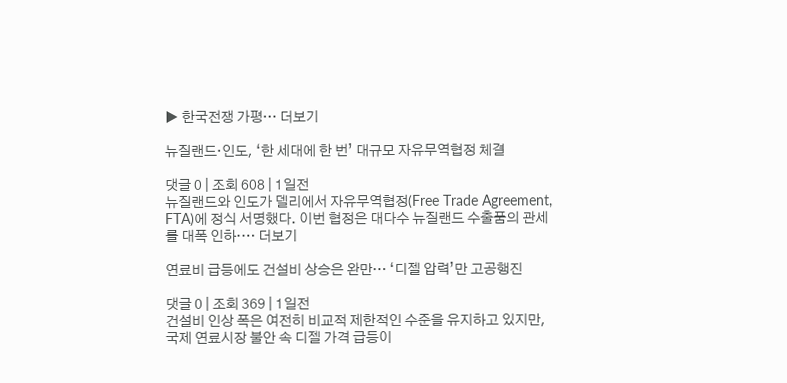▶ 한국전쟁 가평… 더보기

뉴질랜드·인도, ‘한 세대에 한 번’ 대규모 자유무역협정 체결

댓글 0 | 조회 608 | 1일전
뉴질랜드와 인도가 델리에서 자유무역협정(Free Trade Agreement, FTA)에 정식 서명했다. 이번 협정은 대다수 뉴질랜드 수출품의 관세를 대폭 인하·… 더보기

연료비 급등에도 건설비 상승은 완만… ‘디젤 압력’만 고공행진

댓글 0 | 조회 369 | 1일전
건설비 인상 폭은 여전히 비교적 제한적인 수준을 유지하고 있지만, 국제 연료시장 불안 속 디젤 가격 급등이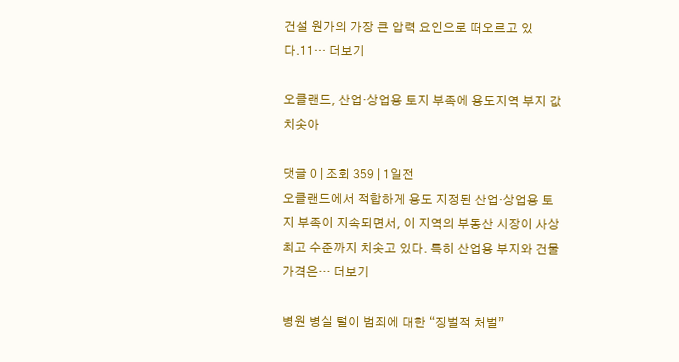건설 원가의 가장 큰 압력 요인으로 떠오르고 있다.11… 더보기

오클랜드, 산업·상업용 토지 부족에 용도지역 부지 값 치솟아

댓글 0 | 조회 359 | 1일전
오클랜드에서 적합하게 용도 지정된 산업·상업용 토지 부족이 지속되면서, 이 지역의 부동산 시장이 사상 최고 수준까지 치솟고 있다. 특히 산업용 부지와 건물 가격은… 더보기

병원 병실 털이 범죄에 대한 “징벌적 처벌”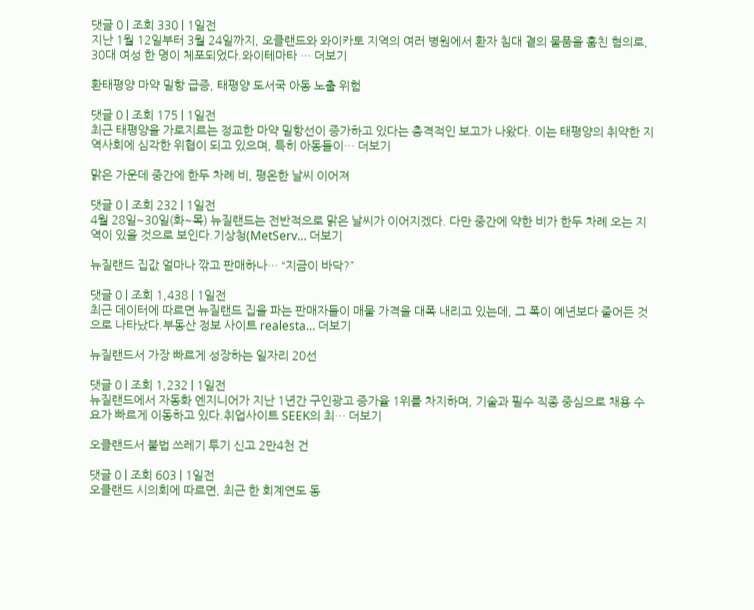댓글 0 | 조회 330 | 1일전
지난 1월 12일부터 3월 24일까지, 오클랜드와 와이카토 지역의 여러 병원에서 환자 침대 곁의 물품을 훔친 혐의로, 30대 여성 한 명이 체포되었다.와이테마타 … 더보기

환태평양 마약 밀항 급증, 태평양 도서국 아동 노출 위험

댓글 0 | 조회 175 | 1일전
최근 태평양을 가로지르는 정교한 마약 밀항선이 증가하고 있다는 충격적인 보고가 나왔다. 이는 태평양의 취약한 지역사회에 심각한 위협이 되고 있으며, 특히 아동들이… 더보기

맑은 가운데 중간에 한두 차례 비, 평온한 날씨 이어져

댓글 0 | 조회 232 | 1일전
4월 28일~30일(화~목) 뉴질랜드는 전반적으로 맑은 날씨가 이어지겠다. 다만 중간에 약한 비가 한두 차례 오는 지역이 있을 것으로 보인다.기상청(MetServ… 더보기

뉴질랜드 집값 얼마나 깎고 판매하나… “지금이 바닥?”

댓글 0 | 조회 1,438 | 1일전
최근 데이터에 따르면 뉴질랜드 집을 파는 판매자들이 매물 가격을 대폭 내리고 있는데, 그 폭이 예년보다 줄어든 것으로 나타났다.부동산 정보 사이트 realesta… 더보기

뉴질랜드서 가장 빠르게 성장하는 일자리 20선

댓글 0 | 조회 1,232 | 1일전
뉴질랜드에서 자동화 엔지니어가 지난 1년간 구인광고 증가율 1위를 차지하며, 기술과 필수 직종 중심으로 채용 수요가 빠르게 이동하고 있다.취업사이트 SEEK의 최… 더보기

오클랜드서 불법 쓰레기 투기 신고 2만4천 건

댓글 0 | 조회 603 | 1일전
오클랜드 시의회에 따르면, 최근 한 회계연도 동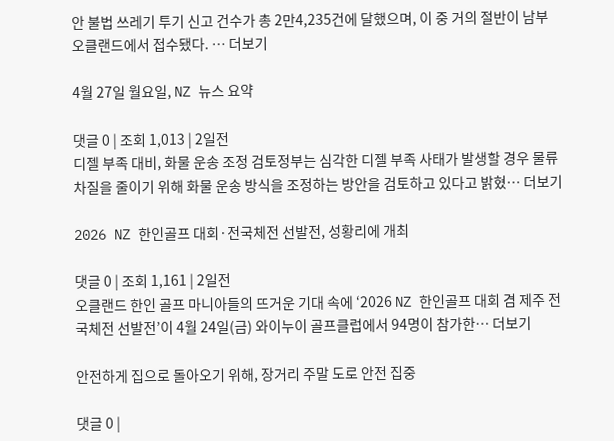안 불법 쓰레기 투기 신고 건수가 총 2만4,235건에 달했으며, 이 중 거의 절반이 남부 오클랜드에서 접수됐다. … 더보기

4월 27일 월요일, NZ 뉴스 요약

댓글 0 | 조회 1,013 | 2일전
디젤 부족 대비, 화물 운송 조정 검토정부는 심각한 디젤 부족 사태가 발생할 경우 물류 차질을 줄이기 위해 화물 운송 방식을 조정하는 방안을 검토하고 있다고 밝혔… 더보기

2026 NZ 한인골프 대회·전국체전 선발전, 성황리에 개최

댓글 0 | 조회 1,161 | 2일전
오클랜드 한인 골프 마니아들의 뜨거운 기대 속에 ‘2026 NZ 한인골프 대회 겸 제주 전국체전 선발전’이 4월 24일(금) 와이누이 골프클럽에서 94명이 참가한… 더보기

안전하게 집으로 돌아오기 위해, 장거리 주말 도로 안전 집중

댓글 0 |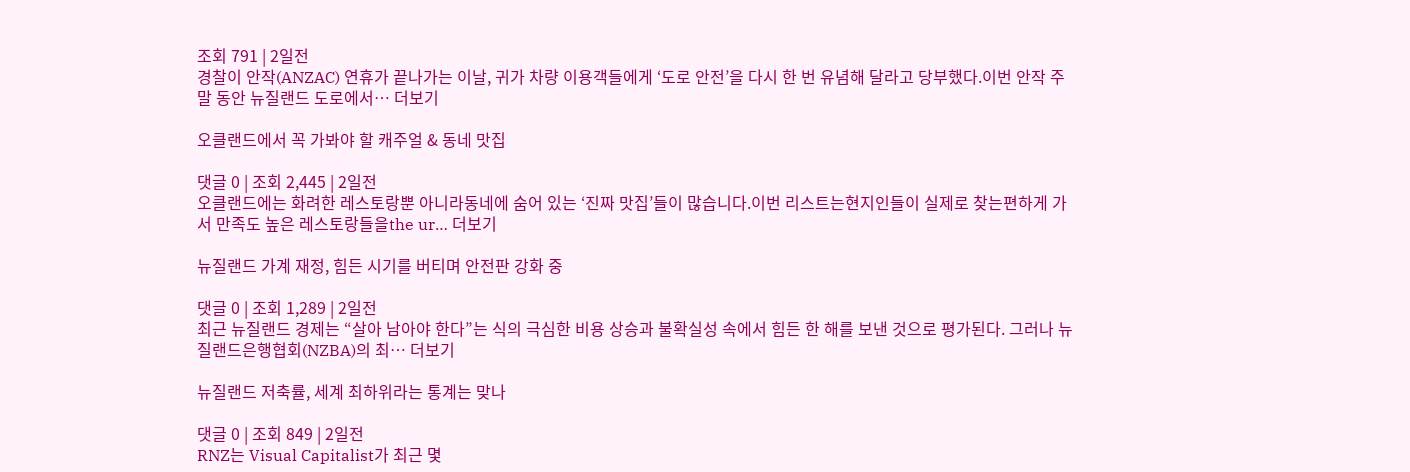조회 791 | 2일전
경찰이 안작(ANZAC) 연휴가 끝나가는 이날, 귀가 차량 이용객들에게 ‘도로 안전’을 다시 한 번 유념해 달라고 당부했다.이번 안작 주말 동안 뉴질랜드 도로에서… 더보기

오클랜드에서 꼭 가봐야 할 캐주얼 & 동네 맛집

댓글 0 | 조회 2,445 | 2일전
오클랜드에는 화려한 레스토랑뿐 아니라동네에 숨어 있는 ‘진짜 맛집’들이 많습니다.이번 리스트는현지인들이 실제로 찾는편하게 가서 만족도 높은 레스토랑들을the ur… 더보기

뉴질랜드 가계 재정, 힘든 시기를 버티며 안전판 강화 중

댓글 0 | 조회 1,289 | 2일전
최근 뉴질랜드 경제는 “살아 남아야 한다”는 식의 극심한 비용 상승과 불확실성 속에서 힘든 한 해를 보낸 것으로 평가된다. 그러나 뉴질랜드은행협회(NZBA)의 최… 더보기

뉴질랜드 저축률, 세계 최하위라는 통계는 맞나

댓글 0 | 조회 849 | 2일전
RNZ는 Visual Capitalist가 최근 몇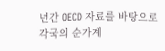년간 OECD 자료를 바탕으로 각국의 순가계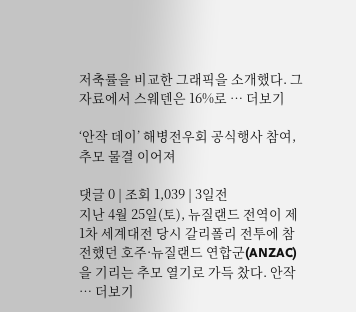저축률을 비교한 그래픽을 소개했다. 그 자료에서 스웨덴은 16%로 … 더보기

‘안작 데이’ 해병전우회 공식행사 참여, 추모 물결 이어져

댓글 0 | 조회 1,039 | 3일전
지난 4월 25일(토), 뉴질랜드 전역이 제1차 세계대전 당시 갈리폴리 전투에 참전했던 호주·뉴질랜드 연합군(ANZAC)을 기리는 추모 열기로 가득 찼다. 안작 … 더보기